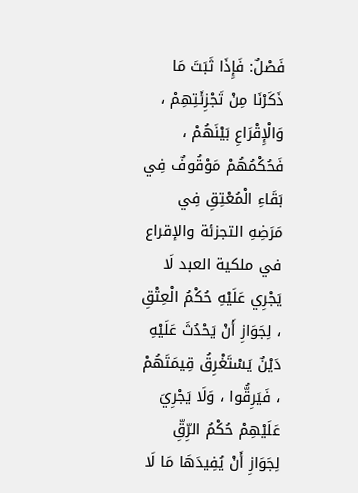فَصْلٌ: فَإِذَا ثَبَتَ مَا ذَكَرْنَا مِنْ تَجْزِئَتِهِمْ ، وَالْإِقْرَاعِ بَيْنَهُمْ ، فَحُكْمُهُمْ مَوْقُوفٌ فِي بَقَاءِ الْمُعْتِقِ فِي مَرَضِهِ التجزئة والإقراع في ملكية العبد لَا يَجْرِي عَلَيْهِ حُكْمُ الْعِتْقِ ، لِجَوَازِ أَنْ يَحْدُثَ عَلَيْهِ دَيْنٌ يَسْتَغْرِقُ قِيمَتَهُمْ ، فَيَرِقُّوا ، وَلَا يَجْرِيَ عَلَيْهِمْ حُكْمُ الرِّقِّ لِجَوَازِ أَنْ يُفِيدَهَا مَا لَا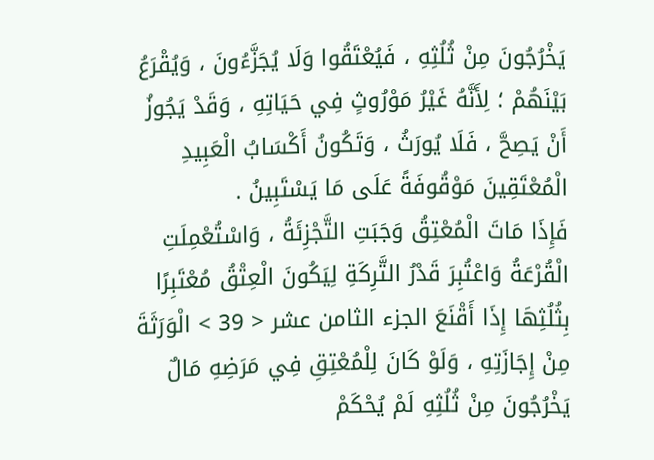يَخْرُجُونَ مِنْ ثُلُثِهِ ، فَيُعْتَقُوا وَلَا يُجَزَّءُونَ ، وَيُقْرَعُ بَيْنَهُمْ ؛ لِأَنَّهُ غَيْرُ مَوْرُوثٍ فِي حَيَاتِهِ ، وَقَدْ يَجُوزُ أَنْ يَصِحَّ ، فَلَا يُورَثُ ، وَتَكُونُ أَكْسَابُ الْعَبِيدِ الْمُعْتَقِينَ مَوْقُوفَةً عَلَى مَا يَسْتَبِينُ .
فَإِذَا مَاتَ الْمُعْتِقُ وَجَبَتِ التَّجْزِئَةُ ، وَاسْتُعْمِلَتِ الْقُرْعَةُ وَاعْتُبِرَ قَدْرُ التَّرِكَةِ لِيَكُونَ الْعِتْقُ مُعْتَبِرًا بِثُلُثِهَا إِذَا أَقْنَعَ الجزء الثامن عشر < 39 > الْوَرَثَةَ مِنْ إِجَازَتِهِ ، وَلَوْ كَانَ لِلْمُعْتِقِ فِي مَرَضِهِ مَالٌ يَخْرُجُونَ مِنْ ثُلُثِهِ لَمْ يُحْكَمْ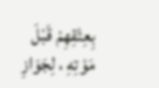بِعِتْقِهِمْ قَبْلَ مَوْتِهِ ، لِجَوَازِ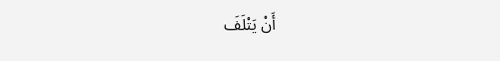أَنْ يَتْلَفَ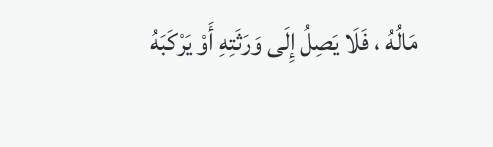مَالُهُ ، فَلَا يَصِلُ إِلَى وَرَثَتِهِ أَوْ يَرْكَبَهُ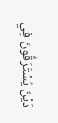دَيْنٌ يُسْتَرَقُّونَ فِي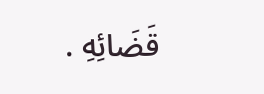قَضَائِهِ .